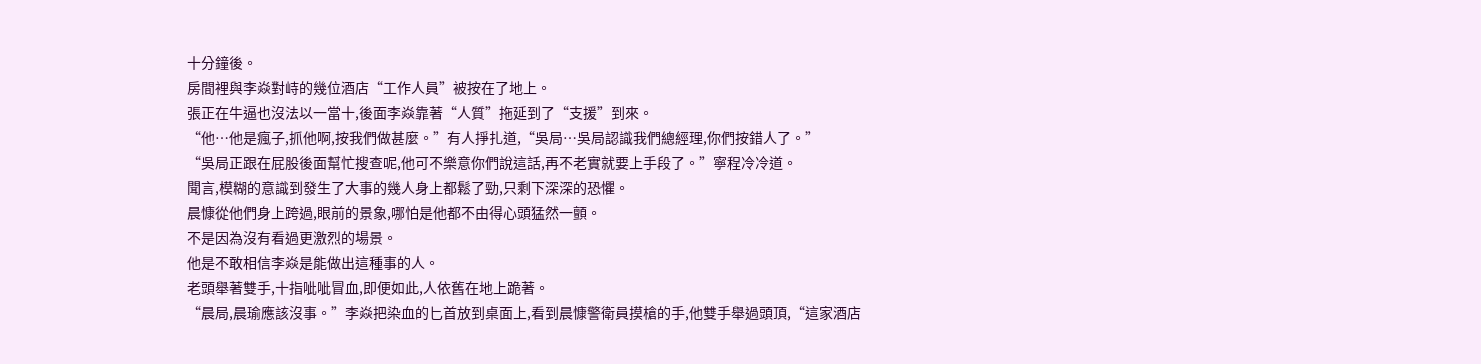十分鐘後。
房間裡與李焱對峙的幾位酒店“工作人員”被按在了地上。
張正在牛逼也沒法以一當十,後面李焱靠著“人質”拖延到了“支援”到來。
“他…他是瘋子,抓他啊,按我們做甚麼。”有人掙扎道,“吳局…吳局認識我們總經理,你們按錯人了。”
“吳局正跟在屁股後面幫忙搜查呢,他可不樂意你們說這話,再不老實就要上手段了。”寧程冷冷道。
聞言,模糊的意識到發生了大事的幾人身上都鬆了勁,只剩下深深的恐懼。
晨慷從他們身上跨過,眼前的景象,哪怕是他都不由得心頭猛然一顫。
不是因為沒有看過更激烈的場景。
他是不敢相信李焱是能做出這種事的人。
老頭舉著雙手,十指呲呲冒血,即便如此,人依舊在地上跪著。
“晨局,晨瑜應該沒事。”李焱把染血的匕首放到桌面上,看到晨慷警衛員摸槍的手,他雙手舉過頭頂,“這家酒店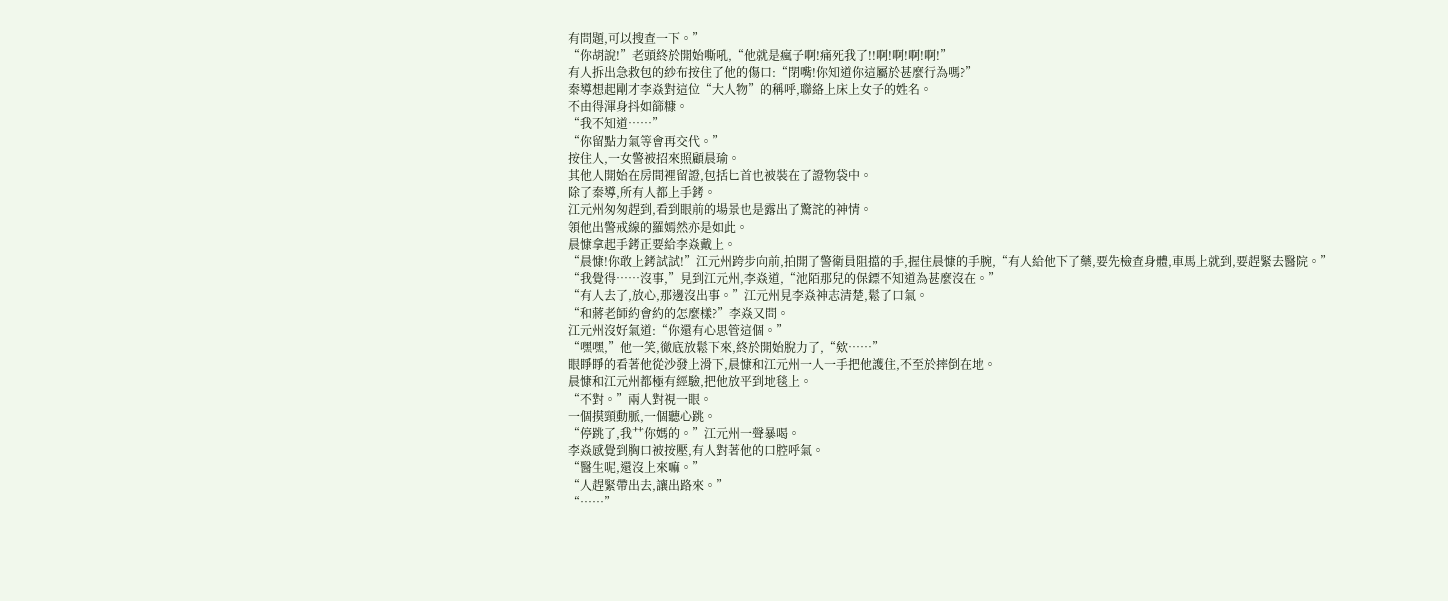有問題,可以搜查一下。”
“你胡說!”老頭終於開始嘶吼,“他就是瘋子啊!痛死我了!!啊!啊!啊!啊!”
有人拆出急救包的紗布按住了他的傷口:“閉嘴!你知道你這屬於甚麼行為嗎?”
秦導想起剛才李焱對這位“大人物”的稱呼,聯絡上床上女子的姓名。
不由得渾身抖如篩糠。
“我不知道……”
“你留點力氣等會再交代。”
按住人,一女警被招來照顧晨瑜。
其他人開始在房間裡留證,包括匕首也被裝在了證物袋中。
除了秦導,所有人都上手銬。
江元州匆匆趕到,看到眼前的場景也是露出了驚詫的神情。
領他出警戒線的羅嫣然亦是如此。
晨慷拿起手銬正要給李焱戴上。
“晨慷!你敢上銬試試!”江元州跨步向前,拍開了警衛員阻擋的手,握住晨慷的手腕,“有人給他下了藥,要先檢查身體,車馬上就到,要趕緊去醫院。”
“我覺得……沒事,”見到江元州,李焱道,“池陌那兒的保鏢不知道為甚麼沒在。”
“有人去了,放心,那邊沒出事。”江元州見李焱神志清楚,鬆了口氣。
“和蔣老師約會約的怎麼樣?”李焱又問。
江元州沒好氣道:“你還有心思管這個。”
“嘿嘿,”他一笑,徹底放鬆下來,終於開始脫力了,“欸……”
眼睜睜的看著他從沙發上滑下,晨慷和江元州一人一手把他護住,不至於摔倒在地。
晨慷和江元州都極有經驗,把他放平到地毯上。
“不對。”兩人對視一眼。
一個摸頸動脈,一個聽心跳。
“停跳了,我艹你媽的。”江元州一聲暴喝。
李焱感覺到胸口被按壓,有人對著他的口腔呼氣。
“醫生呢,還沒上來嘛。”
“人趕緊帶出去,讓出路來。”
“……”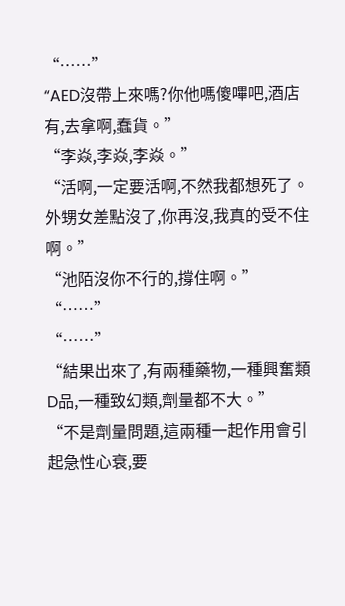“……”
“AED沒帶上來嗎?你他嗎傻嗶吧,酒店有,去拿啊,蠢貨。”
“李焱,李焱,李焱。”
“活啊,一定要活啊,不然我都想死了。外甥女差點沒了,你再沒,我真的受不住啊。”
“池陌沒你不行的,撐住啊。”
“……”
“……”
“結果出來了,有兩種藥物,一種興奮類D品,一種致幻類,劑量都不大。”
“不是劑量問題,這兩種一起作用會引起急性心衰,要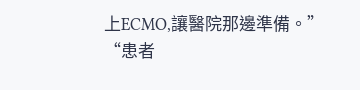上ECMO,讓醫院那邊準備。”
“患者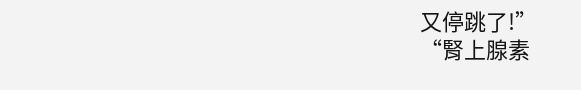又停跳了!”
“腎上腺素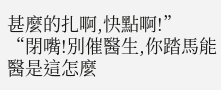甚麼的扎啊,快點啊!”
“閉嘴!別催醫生,你踏馬能醫是這怎麼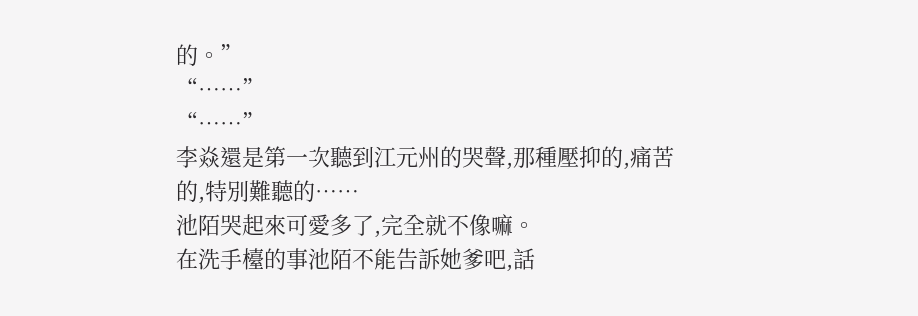的。”
“……”
“……”
李焱還是第一次聽到江元州的哭聲,那種壓抑的,痛苦的,特別難聽的……
池陌哭起來可愛多了,完全就不像嘛。
在洗手檯的事池陌不能告訴她爹吧,話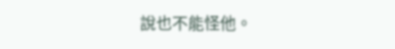說也不能怪他。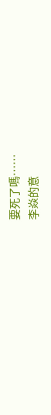要死了嗎……
李焱的意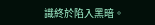識終於陷入黑暗。